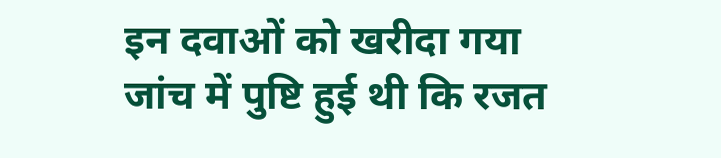इन दवाओं को खरीदा गया
जांच में पुष्टि हुई थी कि रजत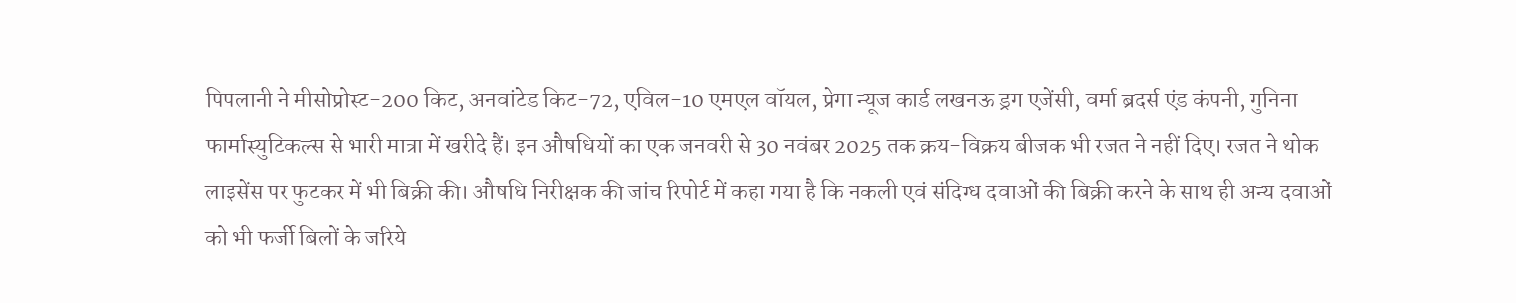पिपलानी ने मीसोप्रोस्ट-200 किट, अनवांटेड किट-72, एविल-10 एमएल वॉयल, प्रेगा न्यूज कार्ड लखनऊ ड्रग एजेंसी, वर्मा ब्रदर्स एंड कंपनी, गुनिना फार्मास्युटिकल्स से भारी मात्रा में खरीदे हैं। इन औषधियों का एक जनवरी से 30 नवंबर 2025 तक क्रय-विक्रय बीजक भी रजत ने नहीं दिए। रजत ने थोक लाइसेंस पर फुटकर में भी बिक्री की। औषधि निरीक्षक की जांच रिपोर्ट में कहा गया है कि नकली एवं संदिग्ध दवाओं की बिक्री करने के साथ ही अन्य दवाओं को भी फर्जी बिलों के जरिये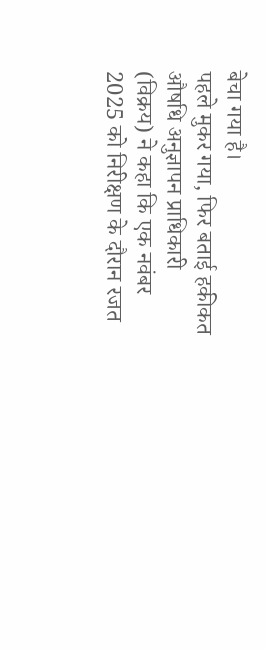बेचा गया है।
पहले मुकर गया, फिर बताई हकीकत
औषधि अनुज्ञापन प्राधिकारी (विक्रय) ने कहा कि एक नवंबर 2025 को निरीक्षण के दौरान रजत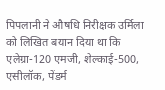पिपलानी ने औषधि निरीक्षक उर्मिला को लिखित बयान दिया था कि एलेग्रा-120 एमजी, शेल्काई-500, एसीलॉक, पेंडर्म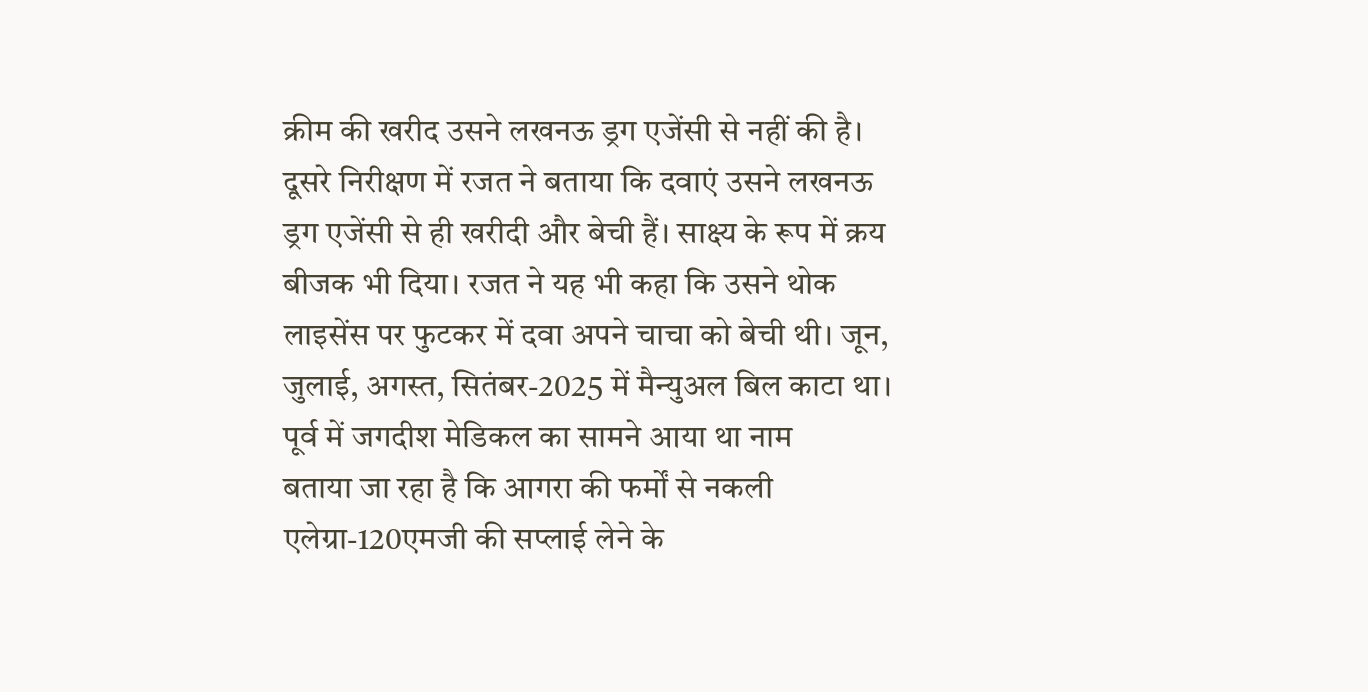क्रीम की खरीद उसने लखनऊ ड्रग एजेंसी से नहीं की है। दूसरे निरीक्षण में रजत ने बताया कि दवाएं उसने लखनऊ ड्रग एजेंसी से ही खरीदी और बेची हैं। साक्ष्य के रूप में क्रय बीजक भी दिया। रजत ने यह भी कहा कि उसने थोक लाइसेंस पर फुटकर में दवा अपने चाचा को बेची थी। जून, जुलाई, अगस्त, सितंबर-2025 में मैन्युअल बिल काटा था।
पूर्व में जगदीश मेडिकल का सामने आया था नाम
बताया जा रहा है कि आगरा की फर्मों से नकली एलेग्रा-120एमजी की सप्लाई लेने के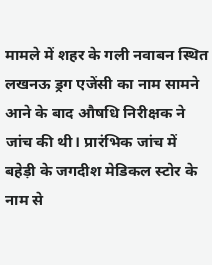मामले में शहर के गली नवाबन स्थित लखनऊ ड्रग एजेंसी का नाम सामने आने के बाद औषधि निरीक्षक ने जांच की थी। प्रारंभिक जांच में बहेड़ी के जगदीश मेडिकल स्टोर के नाम से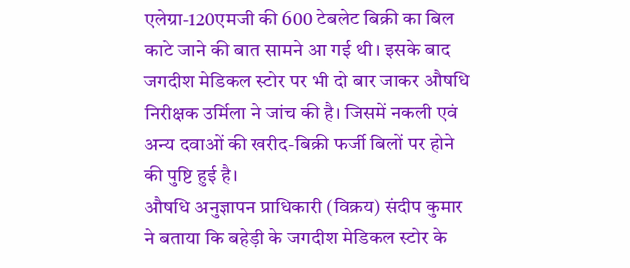एलेग्रा-120एमजी की 600 टेबलेट बिक्री का बिल काटे जाने की बात सामने आ गई थी। इसके बाद जगदीश मेडिकल स्टोर पर भी दो बार जाकर औषधि निरीक्षक उर्मिला ने जांच की है। जिसमें नकली एवं अन्य दवाओं की खरीद-बिक्री फर्जी बिलों पर होने की पुष्टि हुई है।
औषधि अनुज्ञापन प्राधिकारी (विक्रय) संदीप कुमार ने बताया कि बहेड़ी के जगदीश मेडिकल स्टोर के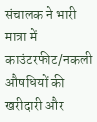संचालक ने भारी मात्रा में काउंटरफीट/नकली औषधियों की खरीदारी और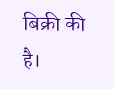बिक्री की है।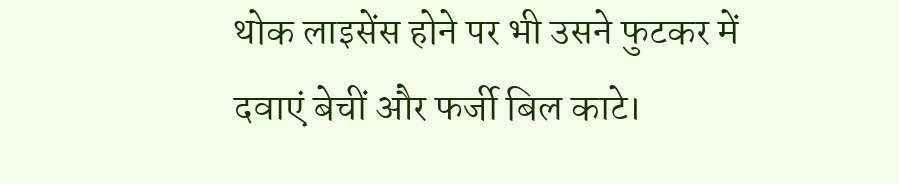थोक लाइसेंस होने पर भी उसने फुटकर में दवाएं बेचीं और फर्जी बिल काटे।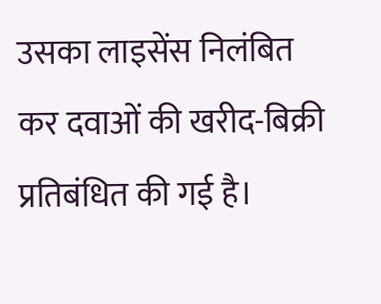उसका लाइसेंस निलंबित कर दवाओं की खरीद-बिक्री प्रतिबंधित की गई है।